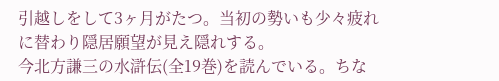引越しをして3ヶ月がたつ。当初の勢いも少々疲れ
に替わり隠居願望が見え隠れする。
今北方謙三の水滸伝(全19巻)を読んでいる。ちな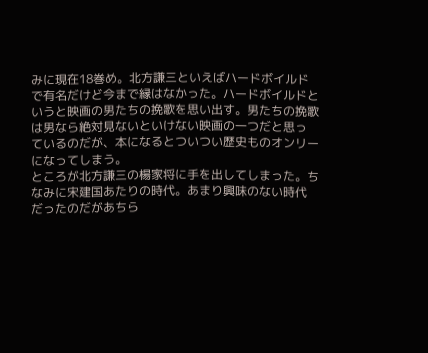みに現在18巻め。北方謙三といえばハードボイルド
で有名だけど今まで縁はなかった。ハードボイルドと
いうと映画の男たちの挽歌を思い出す。男たちの挽歌
は男なら絶対見ないといけない映画の一つだと思っ
ているのだが、本になるとついつい歴史ものオンリー
になってしまう。
ところが北方謙三の楊家将に手を出してしまった。ち
なみに宋建国あたりの時代。あまり興味のない時代
だったのだがあちら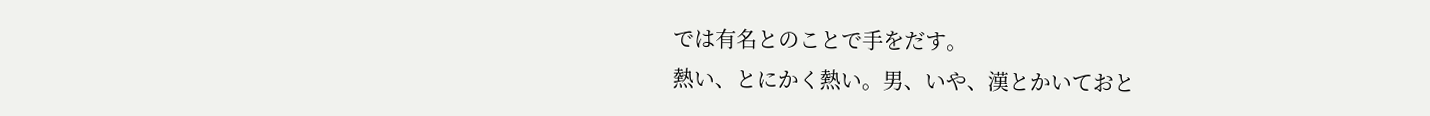では有名とのことで手をだす。
熱い、とにかく熱い。男、いや、漢とかいておと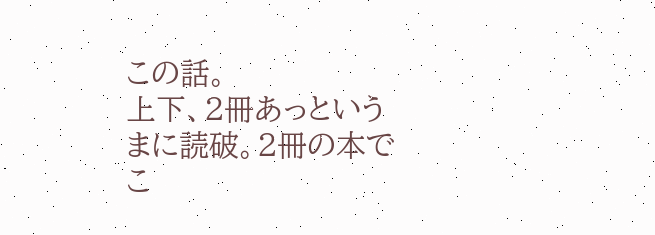この話。
上下、2冊あっというまに読破。2冊の本でこ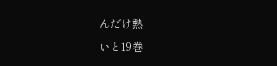んだけ熱
いと19巻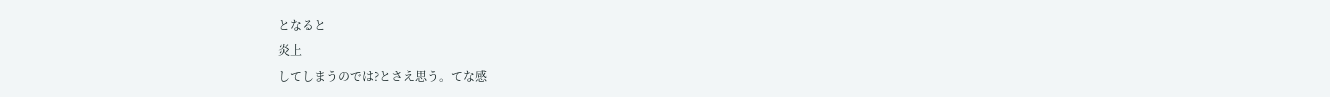となると
炎上
してしまうのでは?とさえ思う。てな感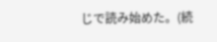じで読み始めた。(続